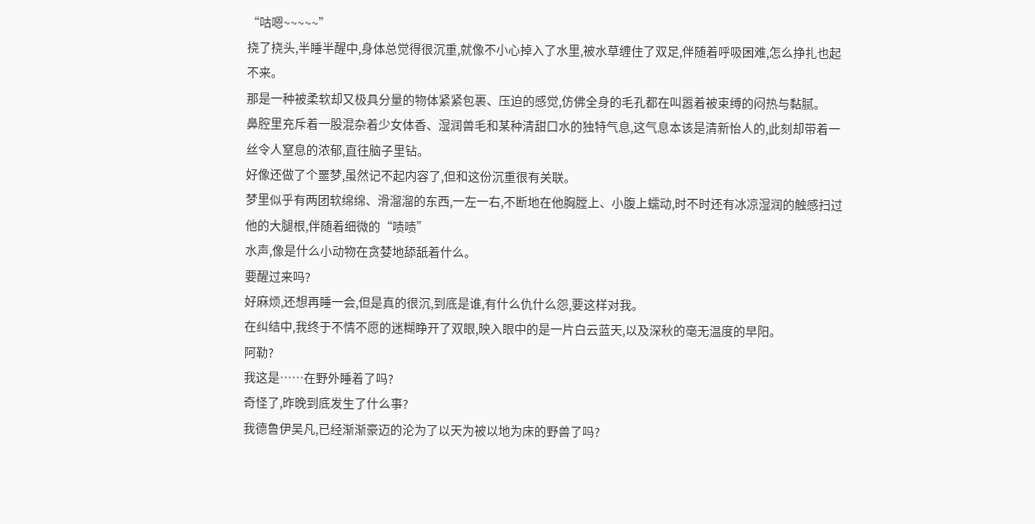“咕嗯~~~~~”
挠了挠头,半睡半醒中,身体总觉得很沉重,就像不小心掉入了水里,被水草缠住了双足,伴随着呼吸困难,怎么挣扎也起不来。
那是一种被柔软却又极具分量的物体紧紧包裹、压迫的感觉,仿佛全身的毛孔都在叫嚣着被束缚的闷热与黏腻。
鼻腔里充斥着一股混杂着少女体香、湿润兽毛和某种清甜口水的独特气息,这气息本该是清新怡人的,此刻却带着一丝令人窒息的浓郁,直往脑子里钻。
好像还做了个噩梦,虽然记不起内容了,但和这份沉重很有关联。
梦里似乎有两团软绵绵、滑溜溜的东西,一左一右,不断地在他胸膛上、小腹上蠕动,时不时还有冰凉湿润的触感扫过他的大腿根,伴随着细微的“啧啧”
水声,像是什么小动物在贪婪地舔舐着什么。
要醒过来吗?
好麻烦,还想再睡一会,但是真的很沉,到底是谁,有什么仇什么怨,要这样对我。
在纠结中,我终于不情不愿的迷糊睁开了双眼,映入眼中的是一片白云蓝天,以及深秋的毫无温度的早阳。
阿勒?
我这是……在野外睡着了吗?
奇怪了,昨晚到底发生了什么事?
我德鲁伊吴凡,已经渐渐豪迈的沦为了以天为被以地为床的野兽了吗?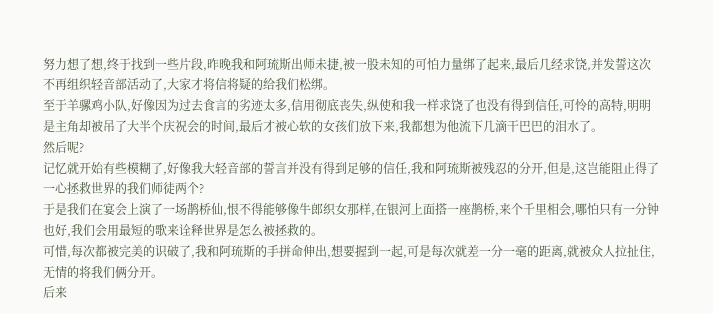努力想了想,终于找到一些片段,昨晚我和阿琉斯出师未捷,被一股未知的可怕力量绑了起来,最后几经求饶,并发誓这次不再组织轻音部活动了,大家才将信将疑的给我们松绑。
至于羊骡鸡小队,好像因为过去食言的劣迹太多,信用彻底丧失,纵使和我一样求饶了也没有得到信任,可怜的高特,明明是主角却被吊了大半个庆祝会的时间,最后才被心软的女孩们放下来,我都想为他流下几滴干巴巴的泪水了。
然后呢?
记忆就开始有些模糊了,好像我大轻音部的誓言并没有得到足够的信任,我和阿琉斯被残忍的分开,但是,这岂能阻止得了一心拯救世界的我们师徒两个?
于是我们在宴会上演了一场鹊桥仙,恨不得能够像牛郎织女那样,在银河上面搭一座鹊桥,来个千里相会,哪怕只有一分钟也好,我们会用最短的歌来诠释世界是怎么被拯救的。
可惜,每次都被完美的识破了,我和阿琉斯的手拼命伸出,想要握到一起,可是每次就差一分一毫的距离,就被众人拉扯住,无情的将我们俩分开。
后来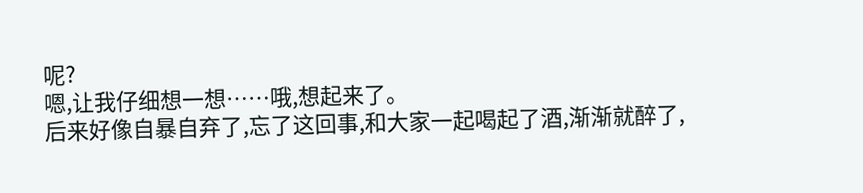呢?
嗯,让我仔细想一想……哦,想起来了。
后来好像自暴自弃了,忘了这回事,和大家一起喝起了酒,渐渐就醉了,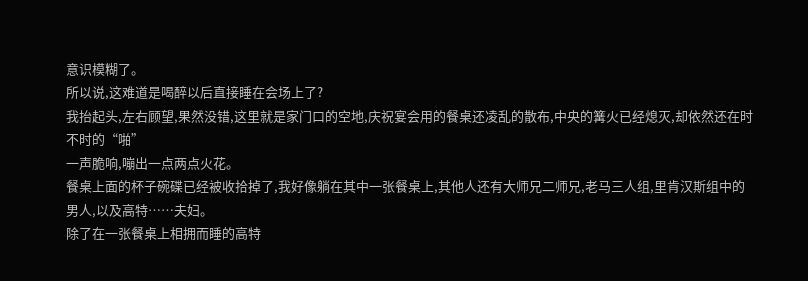意识模糊了。
所以说,这难道是喝醉以后直接睡在会场上了?
我抬起头,左右顾望,果然没错,这里就是家门口的空地,庆祝宴会用的餐桌还凌乱的散布,中央的篝火已经熄灭,却依然还在时不时的“啪”
一声脆响,嘣出一点两点火花。
餐桌上面的杯子碗碟已经被收拾掉了,我好像躺在其中一张餐桌上,其他人还有大师兄二师兄,老马三人组,里肯汉斯组中的男人,以及高特……夫妇。
除了在一张餐桌上相拥而睡的高特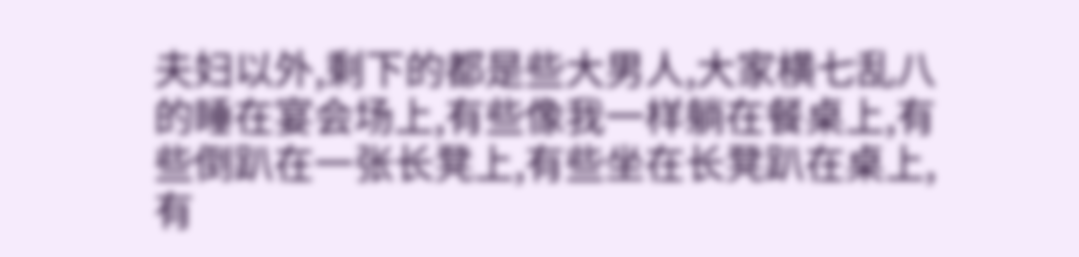夫妇以外,剩下的都是些大男人,大家横七乱八的睡在宴会场上,有些像我一样躺在餐桌上,有些倒趴在一张长凳上,有些坐在长凳趴在桌上,有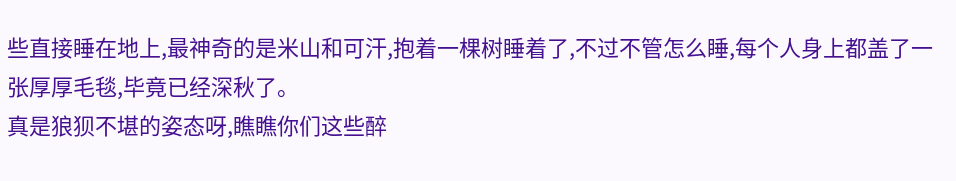些直接睡在地上,最神奇的是米山和可汗,抱着一棵树睡着了,不过不管怎么睡,每个人身上都盖了一张厚厚毛毯,毕竟已经深秋了。
真是狼狈不堪的姿态呀,瞧瞧你们这些醉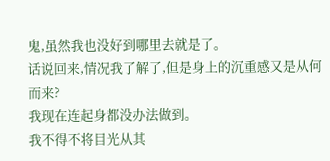鬼,虽然我也没好到哪里去就是了。
话说回来,情况我了解了,但是身上的沉重感又是从何而来?
我现在连起身都没办法做到。
我不得不将目光从其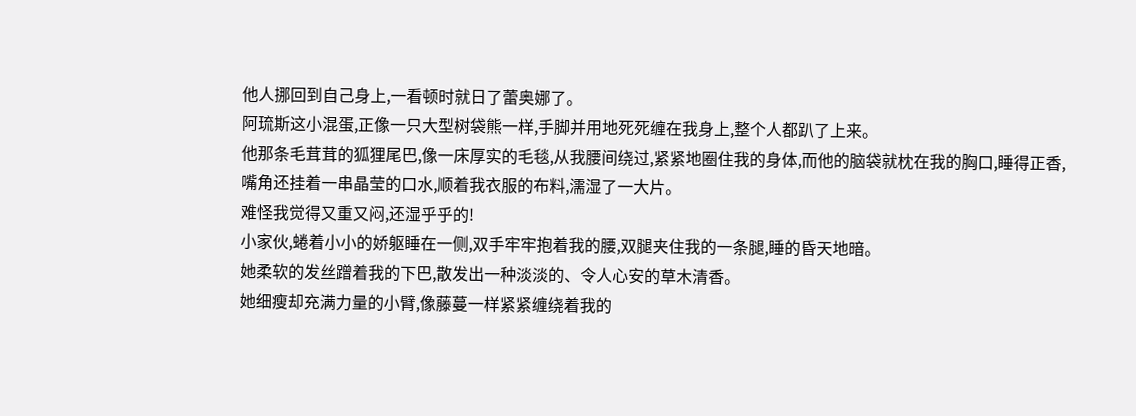他人挪回到自己身上,一看顿时就日了蕾奥娜了。
阿琉斯这小混蛋,正像一只大型树袋熊一样,手脚并用地死死缠在我身上,整个人都趴了上来。
他那条毛茸茸的狐狸尾巴,像一床厚实的毛毯,从我腰间绕过,紧紧地圈住我的身体,而他的脑袋就枕在我的胸口,睡得正香,嘴角还挂着一串晶莹的口水,顺着我衣服的布料,濡湿了一大片。
难怪我觉得又重又闷,还湿乎乎的!
小家伙,蜷着小小的娇躯睡在一侧,双手牢牢抱着我的腰,双腿夹住我的一条腿,睡的昏天地暗。
她柔软的发丝蹭着我的下巴,散发出一种淡淡的、令人心安的草木清香。
她细瘦却充满力量的小臂,像藤蔓一样紧紧缠绕着我的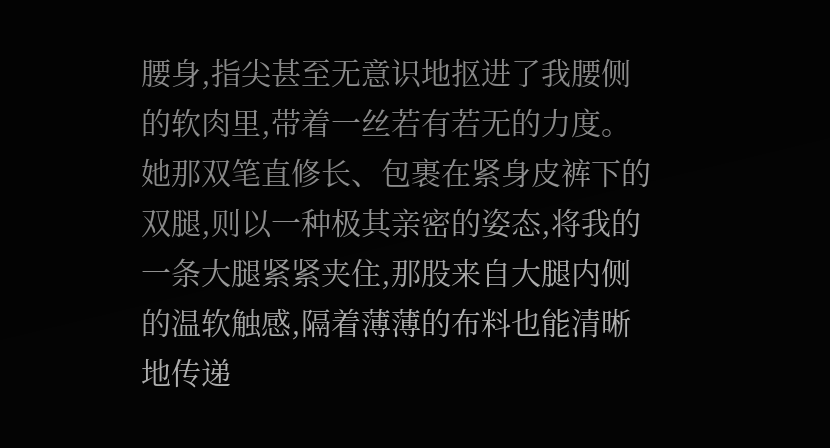腰身,指尖甚至无意识地抠进了我腰侧的软肉里,带着一丝若有若无的力度。
她那双笔直修长、包裹在紧身皮裤下的双腿,则以一种极其亲密的姿态,将我的一条大腿紧紧夹住,那股来自大腿内侧的温软触感,隔着薄薄的布料也能清晰地传递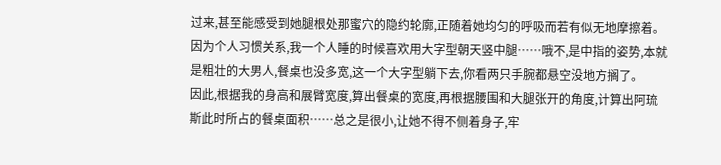过来,甚至能感受到她腿根处那蜜穴的隐约轮廓,正随着她均匀的呼吸而若有似无地摩擦着。
因为个人习惯关系,我一个人睡的时候喜欢用大字型朝天竖中腿……哦不,是中指的姿势,本就是粗壮的大男人,餐桌也没多宽,这一个大字型躺下去,你看两只手腕都悬空没地方搁了。
因此,根据我的身高和展臂宽度,算出餐桌的宽度,再根据腰围和大腿张开的角度,计算出阿琉斯此时所占的餐桌面积……总之是很小,让她不得不侧着身子,牢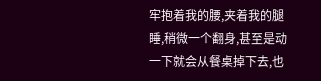牢抱着我的腰,夹着我的腿睡,稍微一个翻身,甚至是动一下就会从餐桌掉下去,也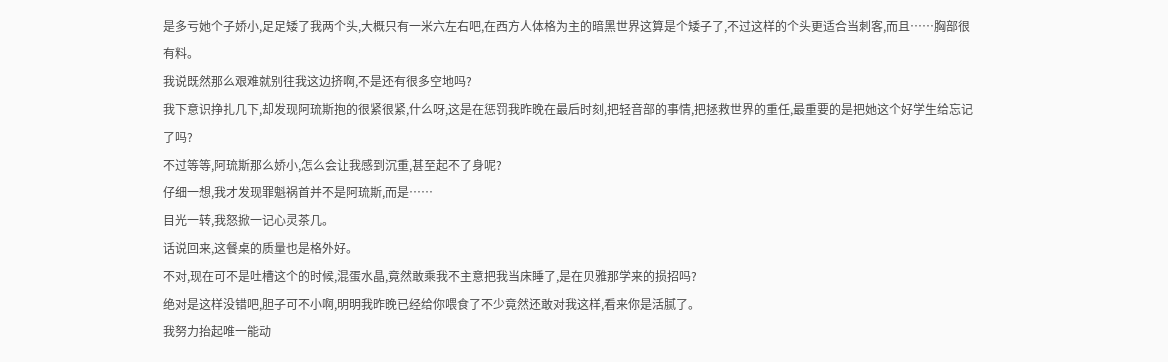是多亏她个子娇小,足足矮了我两个头,大概只有一米六左右吧,在西方人体格为主的暗黑世界这算是个矮子了,不过这样的个头更适合当刺客,而且……胸部很有料。
我说既然那么艰难就别往我这边挤啊,不是还有很多空地吗?
我下意识挣扎几下,却发现阿琉斯抱的很紧很紧,什么呀,这是在惩罚我昨晚在最后时刻,把轻音部的事情,把拯救世界的重任,最重要的是把她这个好学生给忘记了吗?
不过等等,阿琉斯那么娇小,怎么会让我感到沉重,甚至起不了身呢?
仔细一想,我才发现罪魁祸首并不是阿琉斯,而是……
目光一转,我怒掀一记心灵茶几。
话说回来,这餐桌的质量也是格外好。
不对,现在可不是吐槽这个的时候,混蛋水晶,竟然敢乘我不主意把我当床睡了,是在贝雅那学来的损招吗?
绝对是这样没错吧,胆子可不小啊,明明我昨晚已经给你喂食了不少竟然还敢对我这样,看来你是活腻了。
我努力抬起唯一能动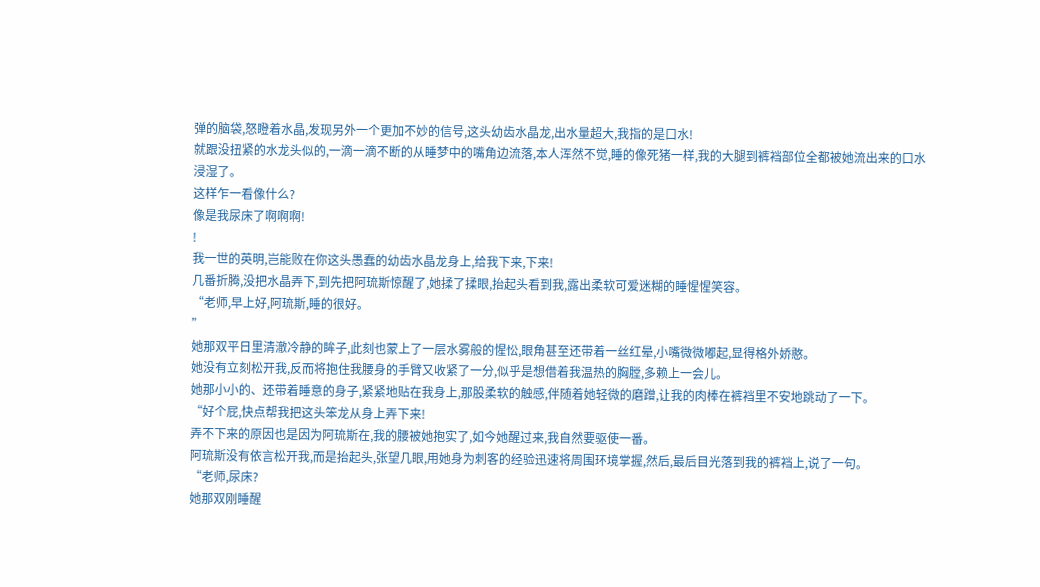弹的脑袋,怒瞪着水晶,发现另外一个更加不妙的信号,这头幼齿水晶龙,出水量超大,我指的是口水!
就跟没扭紧的水龙头似的,一滴一滴不断的从睡梦中的嘴角边流落,本人浑然不觉,睡的像死猪一样,我的大腿到裤裆部位全都被她流出来的口水浸湿了。
这样乍一看像什么?
像是我尿床了啊啊啊!
!
我一世的英明,岂能败在你这头愚蠢的幼齿水晶龙身上,给我下来,下来!
几番折腾,没把水晶弄下,到先把阿琉斯惊醒了,她揉了揉眼,抬起头看到我,露出柔软可爱迷糊的睡惺惺笑容。
“老师,早上好,阿琉斯,睡的很好。
”
她那双平日里清澈冷静的眸子,此刻也蒙上了一层水雾般的惺忪,眼角甚至还带着一丝红晕,小嘴微微嘟起,显得格外娇憨。
她没有立刻松开我,反而将抱住我腰身的手臂又收紧了一分,似乎是想借着我温热的胸膛,多赖上一会儿。
她那小小的、还带着睡意的身子,紧紧地贴在我身上,那股柔软的触感,伴随着她轻微的磨蹭,让我的肉棒在裤裆里不安地跳动了一下。
“好个屁,快点帮我把这头笨龙从身上弄下来!
弄不下来的原因也是因为阿琉斯在,我的腰被她抱实了,如今她醒过来,我自然要驱使一番。
阿琉斯没有依言松开我,而是抬起头,张望几眼,用她身为刺客的经验迅速将周围环境掌握,然后,最后目光落到我的裤裆上,说了一句。
“老师,尿床?
她那双刚睡醒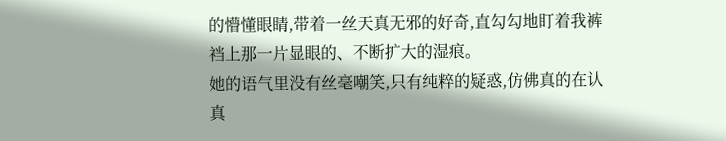的懵懂眼睛,带着一丝天真无邪的好奇,直勾勾地盯着我裤裆上那一片显眼的、不断扩大的湿痕。
她的语气里没有丝毫嘲笑,只有纯粹的疑惑,仿佛真的在认真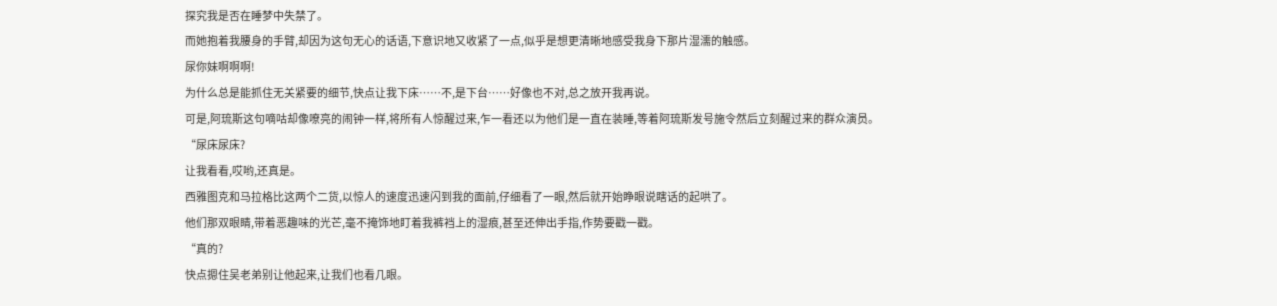探究我是否在睡梦中失禁了。
而她抱着我腰身的手臂,却因为这句无心的话语,下意识地又收紧了一点,似乎是想更清晰地感受我身下那片湿濡的触感。
尿你妹啊啊啊!
为什么总是能抓住无关紧要的细节,快点让我下床……不,是下台……好像也不对,总之放开我再说。
可是,阿琉斯这句嘀咕却像嘹亮的闹钟一样,将所有人惊醒过来,乍一看还以为他们是一直在装睡,等着阿琉斯发号施令然后立刻醒过来的群众演员。
“尿床尿床?
让我看看,哎哟,还真是。
西雅图克和马拉格比这两个二货,以惊人的速度迅速闪到我的面前,仔细看了一眼,然后就开始睁眼说瞎话的起哄了。
他们那双眼睛,带着恶趣味的光芒,毫不掩饰地盯着我裤裆上的湿痕,甚至还伸出手指,作势要戳一戳。
“真的?
快点摁住吴老弟别让他起来,让我们也看几眼。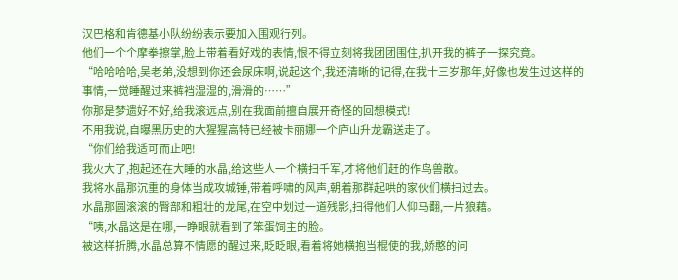汉巴格和肯德基小队纷纷表示要加入围观行列。
他们一个个摩拳擦掌,脸上带着看好戏的表情,恨不得立刻将我团团围住,扒开我的裤子一探究竟。
“哈哈哈哈,吴老弟,没想到你还会尿床啊,说起这个,我还清晰的记得,在我十三岁那年,好像也发生过这样的事情,一觉睡醒过来裤裆湿湿的,滑滑的……”
你那是梦遗好不好,给我滚远点,别在我面前擅自展开奇怪的回想模式!
不用我说,自曝黑历史的大猩猩高特已经被卡丽娜一个庐山升龙霸送走了。
“你们给我适可而止吧!
我火大了,抱起还在大睡的水晶,给这些人一个横扫千军,才将他们赶的作鸟兽散。
我将水晶那沉重的身体当成攻城锤,带着呼啸的风声,朝着那群起哄的家伙们横扫过去。
水晶那圆滚滚的臀部和粗壮的龙尾,在空中划过一道残影,扫得他们人仰马翻,一片狼藉。
“咦,水晶这是在哪,一睁眼就看到了笨蛋饲主的脸。
被这样折腾,水晶总算不情愿的醒过来,眨眨眼,看着将她横抱当棍使的我,娇憨的问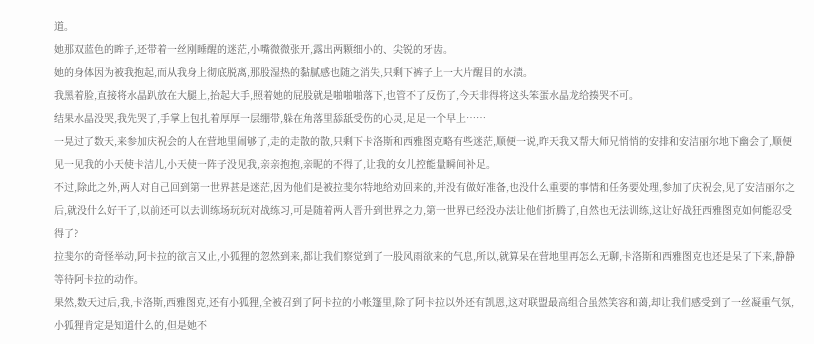道。
她那双蓝色的眸子,还带着一丝刚睡醒的迷茫,小嘴微微张开,露出两颗细小的、尖锐的牙齿。
她的身体因为被我抱起,而从我身上彻底脱离,那股湿热的黏腻感也随之消失,只剩下裤子上一大片醒目的水渍。
我黑着脸,直接将水晶趴放在大腿上,抬起大手,照着她的屁股就是啪啪啪落下,也管不了反伤了,今天非得将这头笨蛋水晶龙给揍哭不可。
结果水晶没哭,我先哭了,手掌上包扎着厚厚一层绷带,躲在角落里舔舐受伤的心灵,足足一个早上……
一晃过了数天,来参加庆祝会的人在营地里闹够了,走的走散的散,只剩下卡洛斯和西雅图克略有些迷茫,顺便一说,昨天我又帮大师兄悄悄的安排和安洁丽尔地下幽会了,顺便见一见我的小天使卡洁儿,小天使一阵子没见我,亲亲抱抱,亲昵的不得了,让我的女儿控能量瞬间补足。
不过,除此之外,两人对自己回到第一世界甚是迷茫,因为他们是被拉斐尔特地给劝回来的,并没有做好准备,也没什么重要的事情和任务要处理,参加了庆祝会,见了安洁丽尔之后,就没什么好干了,以前还可以去训练场玩玩对战练习,可是随着两人晋升到世界之力,第一世界已经没办法让他们折腾了,自然也无法训练,这让好战狂西雅图克如何能忍受得了?
拉斐尔的奇怪举动,阿卡拉的欲言又止,小狐狸的忽然到来,都让我们察觉到了一股风雨欲来的气息,所以,就算呆在营地里再怎么无聊,卡洛斯和西雅图克也还是呆了下来,静静等待阿卡拉的动作。
果然,数天过后,我,卡洛斯,西雅图克,还有小狐狸,全被召到了阿卡拉的小帐篷里,除了阿卡拉以外还有凯恩,这对联盟最高组合虽然笑容和蔼,却让我们感受到了一丝凝重气氛,小狐狸肯定是知道什么的,但是她不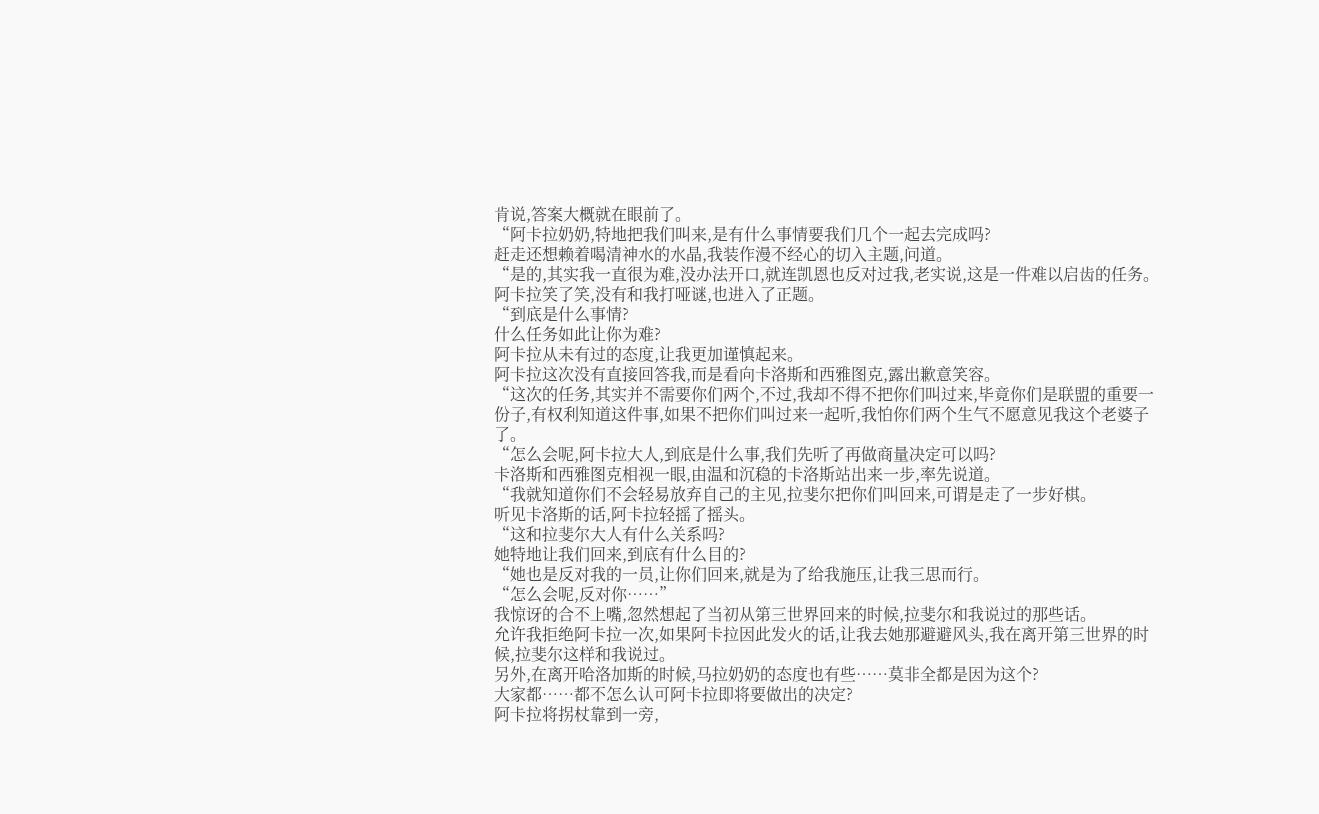肯说,答案大概就在眼前了。
“阿卡拉奶奶,特地把我们叫来,是有什么事情要我们几个一起去完成吗?
赶走还想赖着喝清神水的水晶,我装作漫不经心的切入主题,问道。
“是的,其实我一直很为难,没办法开口,就连凯恩也反对过我,老实说,这是一件难以启齿的任务。
阿卡拉笑了笑,没有和我打哑谜,也进入了正题。
“到底是什么事情?
什么任务如此让你为难?
阿卡拉从未有过的态度,让我更加谨慎起来。
阿卡拉这次没有直接回答我,而是看向卡洛斯和西雅图克,露出歉意笑容。
“这次的任务,其实并不需要你们两个,不过,我却不得不把你们叫过来,毕竟你们是联盟的重要一份子,有权利知道这件事,如果不把你们叫过来一起听,我怕你们两个生气不愿意见我这个老婆子了。
“怎么会呢,阿卡拉大人,到底是什么事,我们先听了再做商量决定可以吗?
卡洛斯和西雅图克相视一眼,由温和沉稳的卡洛斯站出来一步,率先说道。
“我就知道你们不会轻易放弃自己的主见,拉斐尔把你们叫回来,可谓是走了一步好棋。
听见卡洛斯的话,阿卡拉轻摇了摇头。
“这和拉斐尔大人有什么关系吗?
她特地让我们回来,到底有什么目的?
“她也是反对我的一员,让你们回来,就是为了给我施压,让我三思而行。
“怎么会呢,反对你……”
我惊讶的合不上嘴,忽然想起了当初从第三世界回来的时候,拉斐尔和我说过的那些话。
允许我拒绝阿卡拉一次,如果阿卡拉因此发火的话,让我去她那避避风头,我在离开第三世界的时候,拉斐尔这样和我说过。
另外,在离开哈洛加斯的时候,马拉奶奶的态度也有些……莫非全都是因为这个?
大家都……都不怎么认可阿卡拉即将要做出的决定?
阿卡拉将拐杖靠到一旁,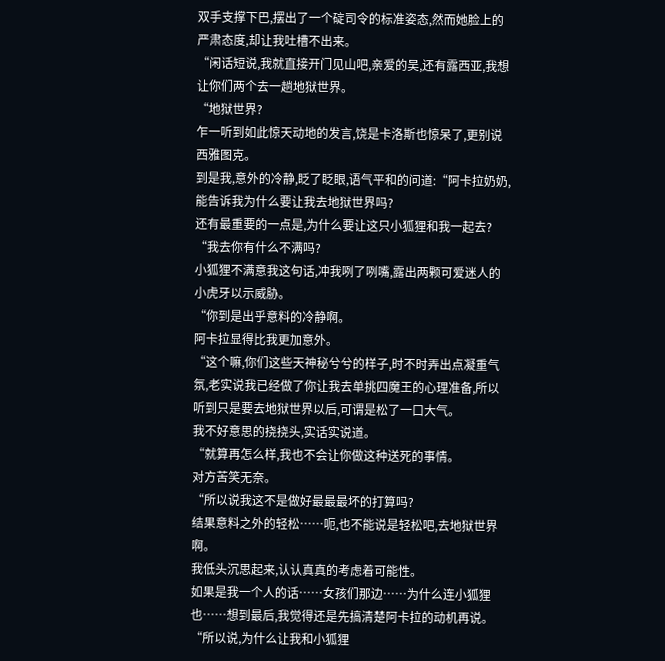双手支撑下巴,摆出了一个碇司令的标准姿态,然而她脸上的严肃态度,却让我吐槽不出来。
“闲话短说,我就直接开门见山吧,亲爱的吴,还有露西亚,我想让你们两个去一趟地狱世界。
“地狱世界?
乍一听到如此惊天动地的发言,饶是卡洛斯也惊呆了,更别说西雅图克。
到是我,意外的冷静,眨了眨眼,语气平和的问道:“阿卡拉奶奶,能告诉我为什么要让我去地狱世界吗?
还有最重要的一点是,为什么要让这只小狐狸和我一起去?
“我去你有什么不满吗?
小狐狸不满意我这句话,冲我咧了咧嘴,露出两颗可爱迷人的小虎牙以示威胁。
“你到是出乎意料的冷静啊。
阿卡拉显得比我更加意外。
“这个嘛,你们这些天神秘兮兮的样子,时不时弄出点凝重气氛,老实说我已经做了你让我去单挑四魔王的心理准备,所以听到只是要去地狱世界以后,可谓是松了一口大气。
我不好意思的挠挠头,实话实说道。
“就算再怎么样,我也不会让你做这种送死的事情。
对方苦笑无奈。
“所以说我这不是做好最最最坏的打算吗?
结果意料之外的轻松……呃,也不能说是轻松吧,去地狱世界啊。
我低头沉思起来,认认真真的考虑着可能性。
如果是我一个人的话……女孩们那边……为什么连小狐狸也……想到最后,我觉得还是先搞清楚阿卡拉的动机再说。
“所以说,为什么让我和小狐狸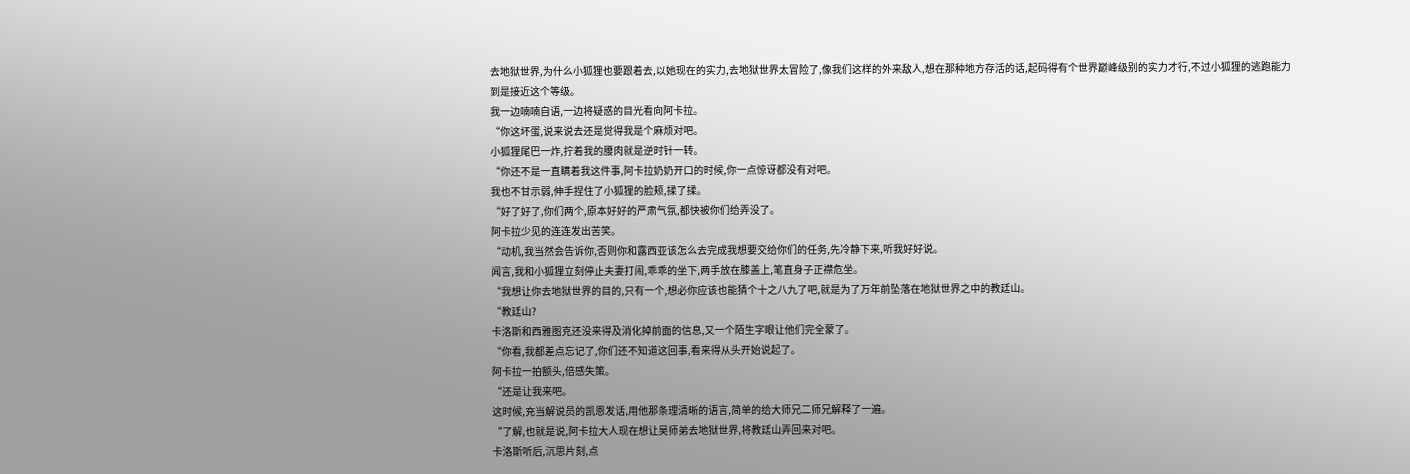去地狱世界,为什么小狐狸也要跟着去,以她现在的实力,去地狱世界太冒险了,像我们这样的外来敌人,想在那种地方存活的话,起码得有个世界巅峰级别的实力才行,不过小狐狸的逃跑能力到是接近这个等级。
我一边喃喃自语,一边将疑惑的目光看向阿卡拉。
“你这坏蛋,说来说去还是觉得我是个麻烦对吧。
小狐狸尾巴一炸,拧着我的腰肉就是逆时针一转。
“你还不是一直瞒着我这件事,阿卡拉奶奶开口的时候,你一点惊讶都没有对吧。
我也不甘示弱,伸手捏住了小狐狸的脸颊,揉了揉。
“好了好了,你们两个,原本好好的严肃气氛,都快被你们给弄没了。
阿卡拉少见的连连发出苦笑。
“动机,我当然会告诉你,否则你和露西亚该怎么去完成我想要交给你们的任务,先冷静下来,听我好好说。
闻言,我和小狐狸立刻停止夫妻打闹,乖乖的坐下,两手放在膝盖上,笔直身子正襟危坐。
“我想让你去地狱世界的目的,只有一个,想必你应该也能猜个十之八九了吧,就是为了万年前坠落在地狱世界之中的教廷山。
“教廷山?
卡洛斯和西雅图克还没来得及消化掉前面的信息,又一个陌生字眼让他们完全蒙了。
“你看,我都差点忘记了,你们还不知道这回事,看来得从头开始说起了。
阿卡拉一拍额头,倍感失策。
“还是让我来吧。
这时候,充当解说员的凯恩发话,用他那条理清晰的语言,简单的给大师兄二师兄解释了一遍。
“了解,也就是说,阿卡拉大人现在想让吴师弟去地狱世界,将教廷山弄回来对吧。
卡洛斯听后,沉思片刻,点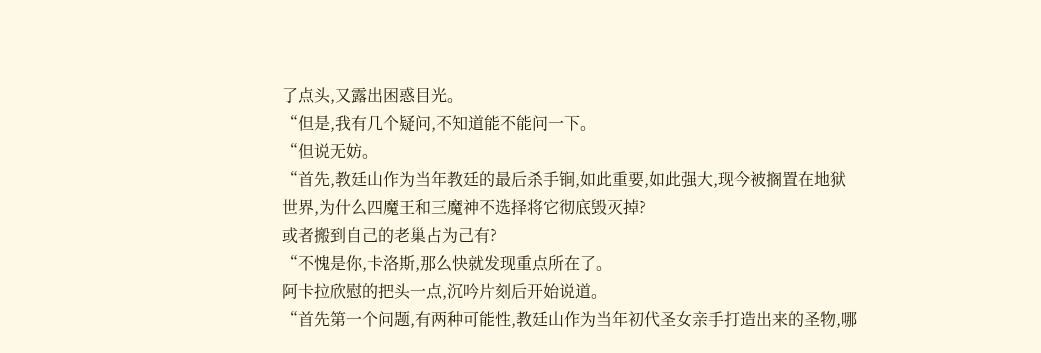了点头,又露出困惑目光。
“但是,我有几个疑问,不知道能不能问一下。
“但说无妨。
“首先,教廷山作为当年教廷的最后杀手锏,如此重要,如此强大,现今被搁置在地狱世界,为什么四魔王和三魔神不选择将它彻底毁灭掉?
或者搬到自己的老巢占为己有?
“不愧是你,卡洛斯,那么快就发现重点所在了。
阿卡拉欣慰的把头一点,沉吟片刻后开始说道。
“首先第一个问题,有两种可能性,教廷山作为当年初代圣女亲手打造出来的圣物,哪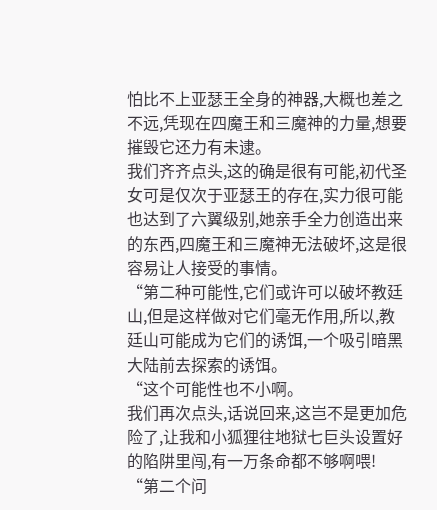怕比不上亚瑟王全身的神器,大概也差之不远,凭现在四魔王和三魔神的力量,想要摧毁它还力有未逮。
我们齐齐点头,这的确是很有可能,初代圣女可是仅次于亚瑟王的存在,实力很可能也达到了六翼级别,她亲手全力创造出来的东西,四魔王和三魔神无法破坏,这是很容易让人接受的事情。
“第二种可能性,它们或许可以破坏教廷山,但是这样做对它们毫无作用,所以,教廷山可能成为它们的诱饵,一个吸引暗黑大陆前去探索的诱饵。
“这个可能性也不小啊。
我们再次点头,话说回来,这岂不是更加危险了,让我和小狐狸往地狱七巨头设置好的陷阱里闯,有一万条命都不够啊喂!
“第二个问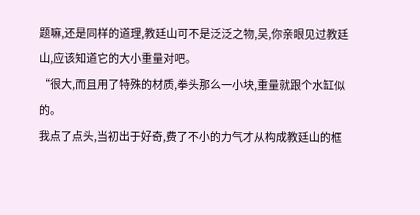题嘛,还是同样的道理,教廷山可不是泛泛之物,吴,你亲眼见过教廷山,应该知道它的大小重量对吧。
“很大,而且用了特殊的材质,拳头那么一小块,重量就跟个水缸似的。
我点了点头,当初出于好奇,费了不小的力气才从构成教廷山的框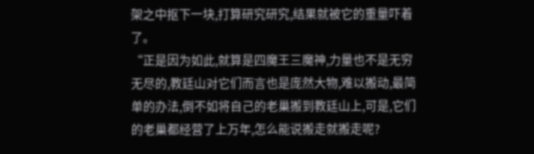架之中抠下一块,打算研究研究,结果就被它的重量吓着了。
“正是因为如此,就算是四魔王三魔神,力量也不是无穷无尽的,教廷山对它们而言也是庞然大物,难以搬动,最简单的办法,倒不如将自己的老巢搬到教廷山上,可是,它们的老巢都经营了上万年,怎么能说搬走就搬走呢?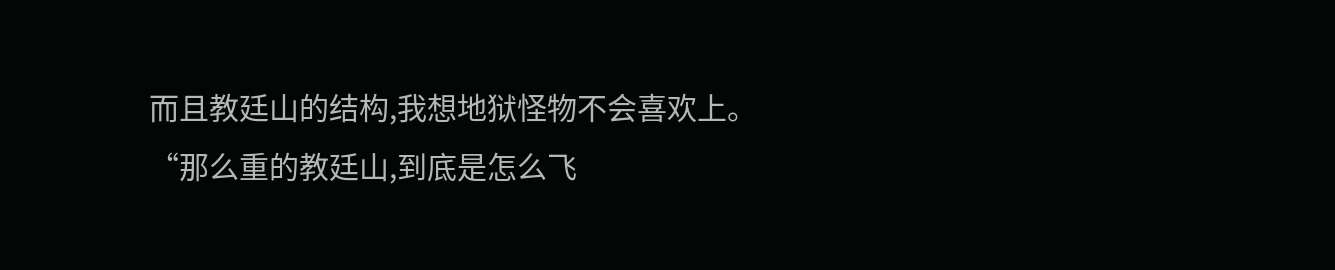而且教廷山的结构,我想地狱怪物不会喜欢上。
“那么重的教廷山,到底是怎么飞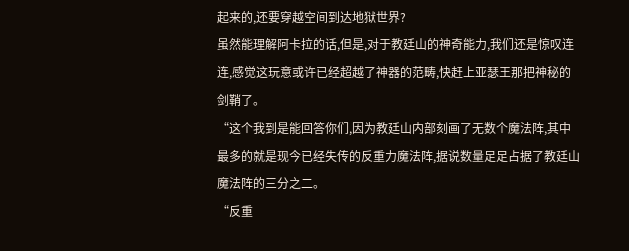起来的,还要穿越空间到达地狱世界?
虽然能理解阿卡拉的话,但是,对于教廷山的神奇能力,我们还是惊叹连连,感觉这玩意或许已经超越了神器的范畴,快赶上亚瑟王那把神秘的剑鞘了。
“这个我到是能回答你们,因为教廷山内部刻画了无数个魔法阵,其中最多的就是现今已经失传的反重力魔法阵,据说数量足足占据了教廷山魔法阵的三分之二。
“反重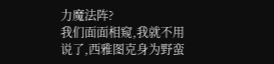力魔法阵?
我们面面相窥,我就不用说了,西雅图克身为野蛮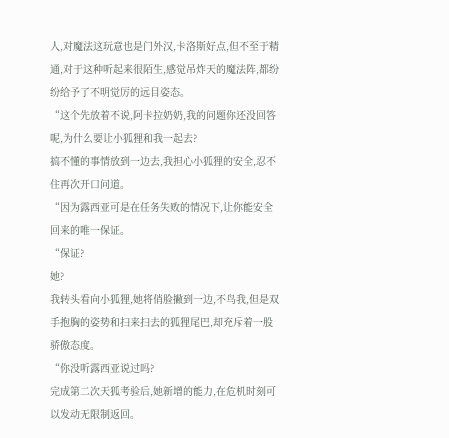人,对魔法这玩意也是门外汉,卡洛斯好点,但不至于精通,对于这种听起来很陌生,感觉吊炸天的魔法阵,都纷纷给予了不明觉厉的远目姿态。
“这个先放着不说,阿卡拉奶奶,我的问题你还没回答呢,为什么要让小狐狸和我一起去?
搞不懂的事情放到一边去,我担心小狐狸的安全,忍不住再次开口问道。
“因为露西亚可是在任务失败的情况下,让你能安全回来的唯一保证。
“保证?
她?
我转头看向小狐狸,她将俏脸撇到一边,不鸟我,但是双手抱胸的姿势和扫来扫去的狐狸尾巴,却充斥着一股骄傲态度。
“你没听露西亚说过吗?
完成第二次天狐考验后,她新增的能力,在危机时刻可以发动无限制返回。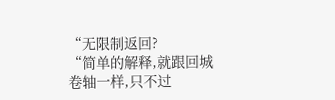“无限制返回?
“简单的解释,就跟回城卷轴一样,只不过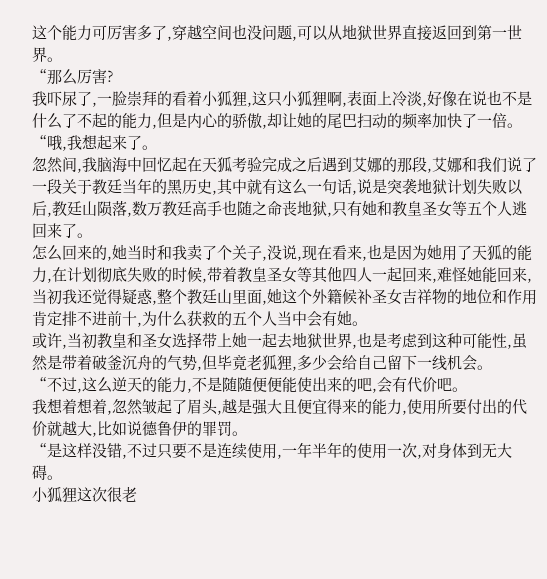这个能力可厉害多了,穿越空间也没问题,可以从地狱世界直接返回到第一世界。
“那么厉害?
我吓尿了,一脸崇拜的看着小狐狸,这只小狐狸啊,表面上冷淡,好像在说也不是什么了不起的能力,但是内心的骄傲,却让她的尾巴扫动的频率加快了一倍。
“哦,我想起来了。
忽然间,我脑海中回忆起在天狐考验完成之后遇到艾娜的那段,艾娜和我们说了一段关于教廷当年的黑历史,其中就有这么一句话,说是突袭地狱计划失败以后,教廷山陨落,数万教廷高手也随之命丧地狱,只有她和教皇圣女等五个人逃回来了。
怎么回来的,她当时和我卖了个关子,没说,现在看来,也是因为她用了天狐的能力,在计划彻底失败的时候,带着教皇圣女等其他四人一起回来,难怪她能回来,当初我还觉得疑惑,整个教廷山里面,她这个外籍候补圣女吉祥物的地位和作用肯定排不进前十,为什么获救的五个人当中会有她。
或许,当初教皇和圣女选择带上她一起去地狱世界,也是考虑到这种可能性,虽然是带着破釜沉舟的气势,但毕竟老狐狸,多少会给自己留下一线机会。
“不过,这么逆天的能力,不是随随便便能使出来的吧,会有代价吧。
我想着想着,忽然皱起了眉头,越是强大且便宜得来的能力,使用所要付出的代价就越大,比如说德鲁伊的罪罚。
“是这样没错,不过只要不是连续使用,一年半年的使用一次,对身体到无大碍。
小狐狸这次很老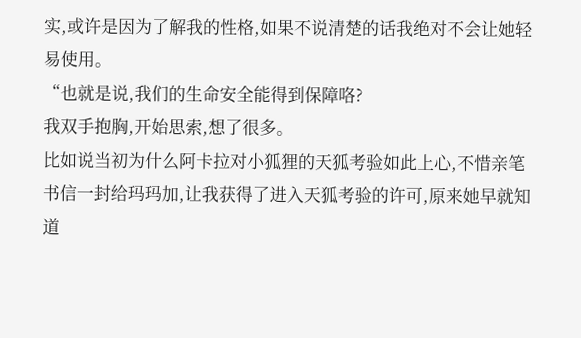实,或许是因为了解我的性格,如果不说清楚的话我绝对不会让她轻易使用。
“也就是说,我们的生命安全能得到保障咯?
我双手抱胸,开始思索,想了很多。
比如说当初为什么阿卡拉对小狐狸的天狐考验如此上心,不惜亲笔书信一封给玛玛加,让我获得了进入天狐考验的许可,原来她早就知道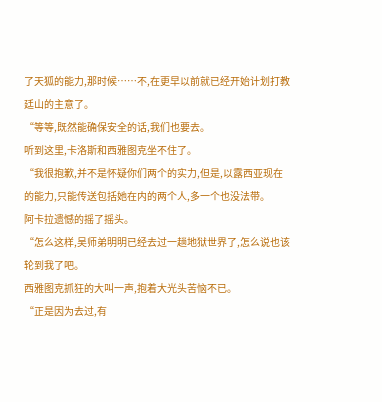了天狐的能力,那时候……不,在更早以前就已经开始计划打教廷山的主意了。
“等等,既然能确保安全的话,我们也要去。
听到这里,卡洛斯和西雅图克坐不住了。
“我很抱歉,并不是怀疑你们两个的实力,但是,以露西亚现在的能力,只能传送包括她在内的两个人,多一个也没法带。
阿卡拉遗憾的摇了摇头。
“怎么这样,吴师弟明明已经去过一趟地狱世界了,怎么说也该轮到我了吧。
西雅图克抓狂的大叫一声,抱着大光头苦恼不已。
“正是因为去过,有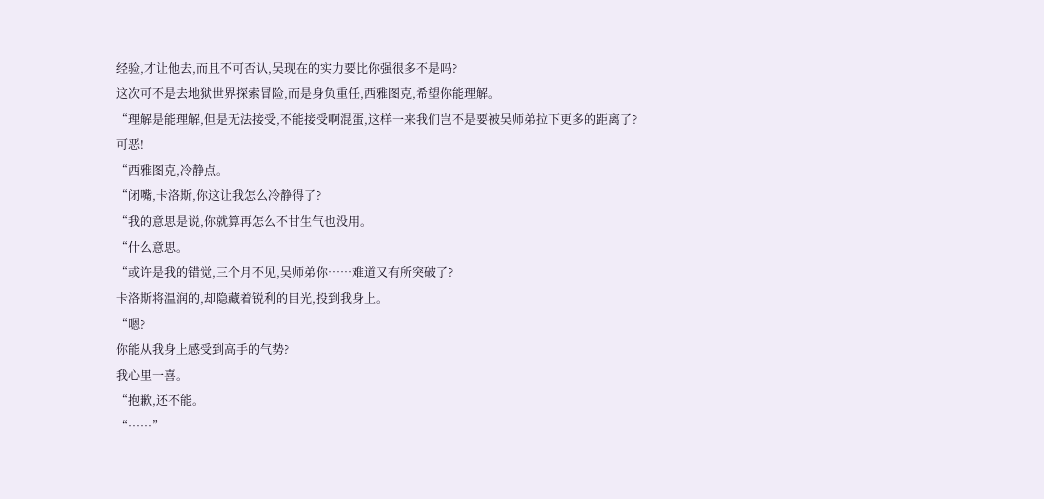经验,才让他去,而且不可否认,吴现在的实力要比你强很多不是吗?
这次可不是去地狱世界探索冒险,而是身负重任,西雅图克,希望你能理解。
“理解是能理解,但是无法接受,不能接受啊混蛋,这样一来我们岂不是要被吴师弟拉下更多的距离了?
可恶!
“西雅图克,冷静点。
“闭嘴,卡洛斯,你这让我怎么冷静得了?
“我的意思是说,你就算再怎么不甘生气也没用。
“什么意思。
“或许是我的错觉,三个月不见,吴师弟你……难道又有所突破了?
卡洛斯将温润的,却隐藏着锐利的目光,投到我身上。
“嗯?
你能从我身上感受到高手的气势?
我心里一喜。
“抱歉,还不能。
“……”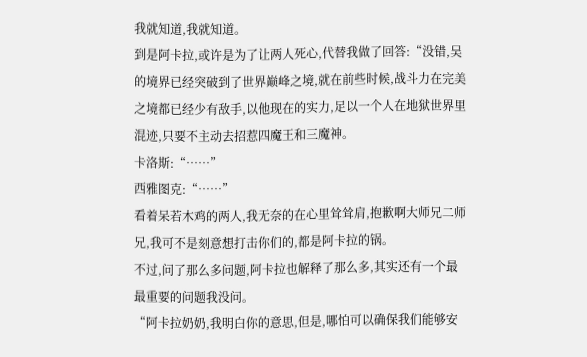我就知道,我就知道。
到是阿卡拉,或许是为了让两人死心,代替我做了回答:“没错,吴的境界已经突破到了世界巅峰之境,就在前些时候,战斗力在完美之境都已经少有敌手,以他现在的实力,足以一个人在地狱世界里混迹,只要不主动去招惹四魔王和三魔神。
卡洛斯:“……”
西雅图克:“……”
看着呆若木鸡的两人,我无奈的在心里耸耸肩,抱歉啊大师兄二师兄,我可不是刻意想打击你们的,都是阿卡拉的锅。
不过,问了那么多问题,阿卡拉也解释了那么多,其实还有一个最最重要的问题我没问。
“阿卡拉奶奶,我明白你的意思,但是,哪怕可以确保我们能够安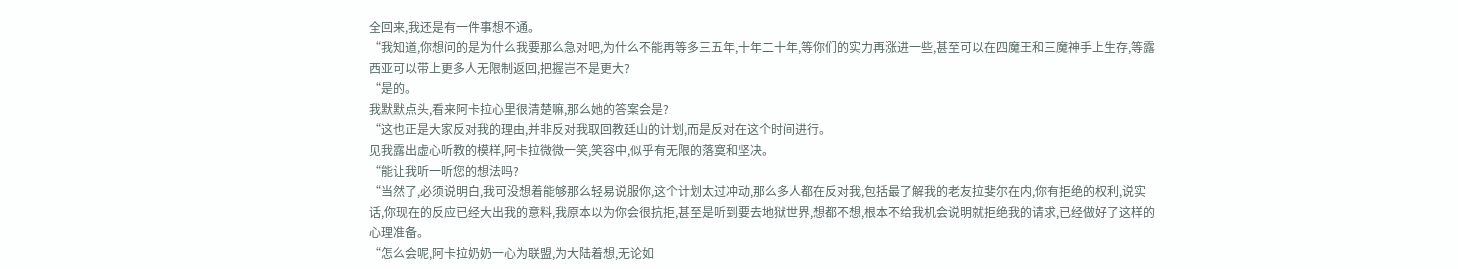全回来,我还是有一件事想不通。
“我知道,你想问的是为什么我要那么急对吧,为什么不能再等多三五年,十年二十年,等你们的实力再涨进一些,甚至可以在四魔王和三魔神手上生存,等露西亚可以带上更多人无限制返回,把握岂不是更大?
“是的。
我默默点头,看来阿卡拉心里很清楚嘛,那么她的答案会是?
“这也正是大家反对我的理由,并非反对我取回教廷山的计划,而是反对在这个时间进行。
见我露出虚心听教的模样,阿卡拉微微一笑,笑容中,似乎有无限的落寞和坚决。
“能让我听一听您的想法吗?
“当然了,必须说明白,我可没想着能够那么轻易说服你,这个计划太过冲动,那么多人都在反对我,包括最了解我的老友拉斐尔在内,你有拒绝的权利,说实话,你现在的反应已经大出我的意料,我原本以为你会很抗拒,甚至是听到要去地狱世界,想都不想,根本不给我机会说明就拒绝我的请求,已经做好了这样的心理准备。
“怎么会呢,阿卡拉奶奶一心为联盟,为大陆着想,无论如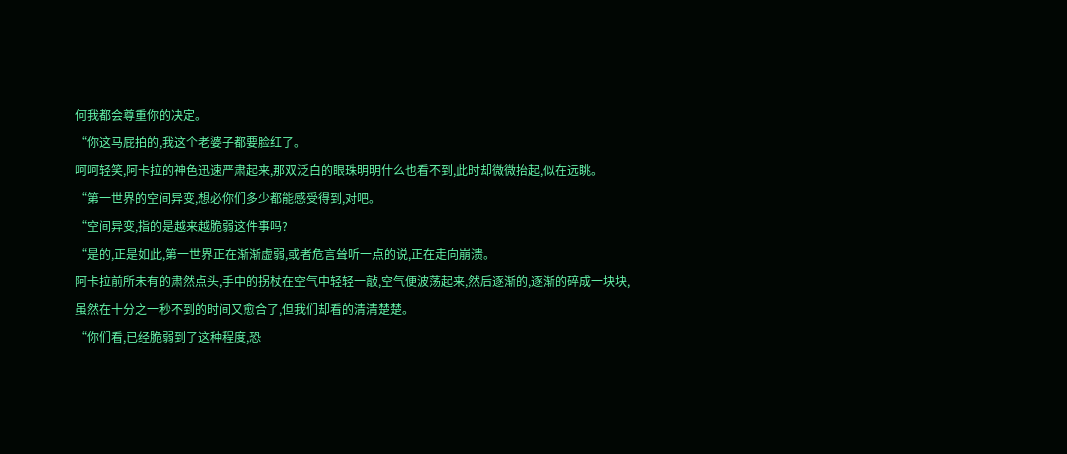何我都会尊重你的决定。
“你这马屁拍的,我这个老婆子都要脸红了。
呵呵轻笑,阿卡拉的神色迅速严肃起来,那双泛白的眼珠明明什么也看不到,此时却微微抬起,似在远眺。
“第一世界的空间异变,想必你们多少都能感受得到,对吧。
“空间异变,指的是越来越脆弱这件事吗?
“是的,正是如此,第一世界正在渐渐虚弱,或者危言耸听一点的说,正在走向崩溃。
阿卡拉前所未有的肃然点头,手中的拐杖在空气中轻轻一敲,空气便波荡起来,然后逐渐的,逐渐的碎成一块块,虽然在十分之一秒不到的时间又愈合了,但我们却看的清清楚楚。
“你们看,已经脆弱到了这种程度,恐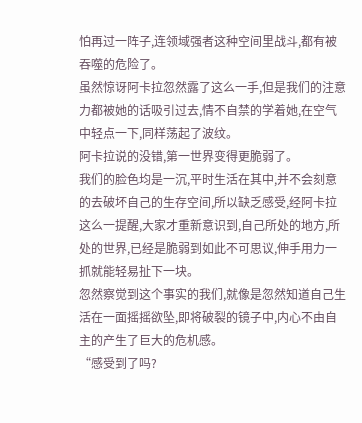怕再过一阵子,连领域强者这种空间里战斗,都有被吞噬的危险了。
虽然惊讶阿卡拉忽然露了这么一手,但是我们的注意力都被她的话吸引过去,情不自禁的学着她,在空气中轻点一下,同样荡起了波纹。
阿卡拉说的没错,第一世界变得更脆弱了。
我们的脸色均是一沉,平时生活在其中,并不会刻意的去破坏自己的生存空间,所以缺乏感受,经阿卡拉这么一提醒,大家才重新意识到,自己所处的地方,所处的世界,已经是脆弱到如此不可思议,伸手用力一抓就能轻易扯下一块。
忽然察觉到这个事实的我们,就像是忽然知道自己生活在一面摇摇欲坠,即将破裂的镜子中,内心不由自主的产生了巨大的危机感。
“感受到了吗?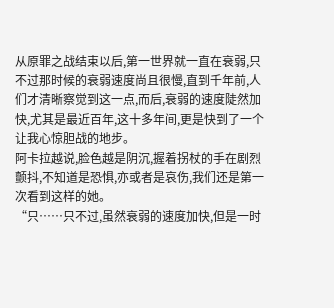从原罪之战结束以后,第一世界就一直在衰弱,只不过那时候的衰弱速度尚且很慢,直到千年前,人们才清晰察觉到这一点,而后,衰弱的速度陡然加快,尤其是最近百年,这十多年间,更是快到了一个让我心惊胆战的地步。
阿卡拉越说,脸色越是阴沉,握着拐杖的手在剧烈颤抖,不知道是恐惧,亦或者是哀伤,我们还是第一次看到这样的她。
“只……只不过,虽然衰弱的速度加快,但是一时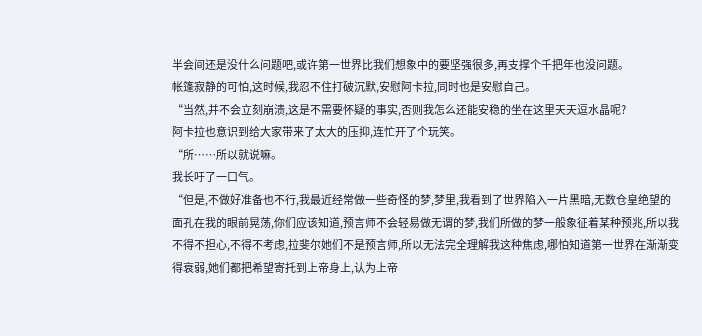半会间还是没什么问题吧,或许第一世界比我们想象中的要坚强很多,再支撑个千把年也没问题。
帐篷寂静的可怕,这时候,我忍不住打破沉默,安慰阿卡拉,同时也是安慰自己。
“当然,并不会立刻崩溃,这是不需要怀疑的事实,否则我怎么还能安稳的坐在这里天天逗水晶呢?
阿卡拉也意识到给大家带来了太大的压抑,连忙开了个玩笑。
“所……所以就说嘛。
我长吁了一口气。
“但是,不做好准备也不行,我最近经常做一些奇怪的梦,梦里,我看到了世界陷入一片黑暗,无数仓皇绝望的面孔在我的眼前晃荡,你们应该知道,预言师不会轻易做无谓的梦,我们所做的梦一般象征着某种预兆,所以我不得不担心,不得不考虑,拉斐尔她们不是预言师,所以无法完全理解我这种焦虑,哪怕知道第一世界在渐渐变得衰弱,她们都把希望寄托到上帝身上,认为上帝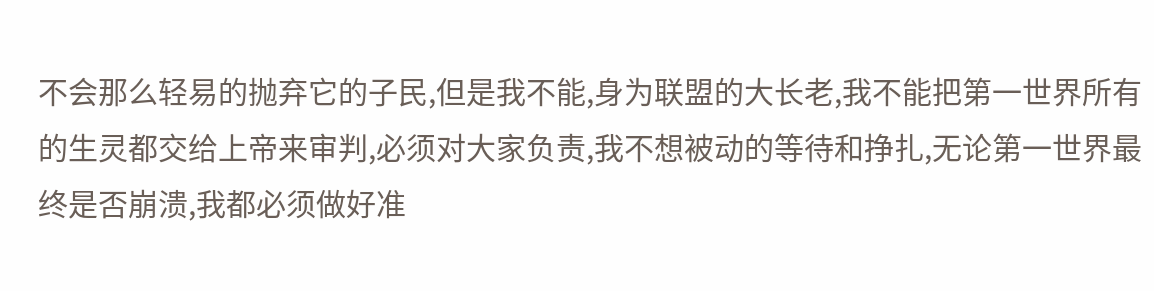不会那么轻易的抛弃它的子民,但是我不能,身为联盟的大长老,我不能把第一世界所有的生灵都交给上帝来审判,必须对大家负责,我不想被动的等待和挣扎,无论第一世界最终是否崩溃,我都必须做好准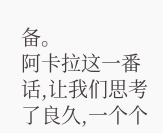备。
阿卡拉这一番话,让我们思考了良久,一个个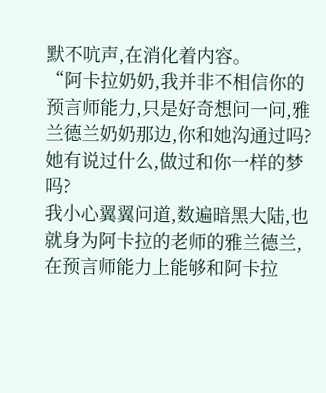默不吭声,在消化着内容。
“阿卡拉奶奶,我并非不相信你的预言师能力,只是好奇想问一问,雅兰德兰奶奶那边,你和她沟通过吗?
她有说过什么,做过和你一样的梦吗?
我小心翼翼问道,数遍暗黑大陆,也就身为阿卡拉的老师的雅兰德兰,在预言师能力上能够和阿卡拉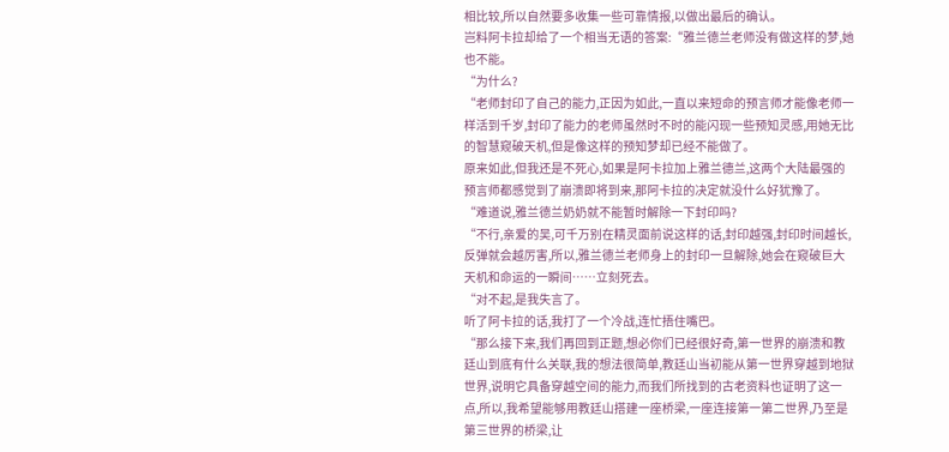相比较,所以自然要多收集一些可靠情报,以做出最后的确认。
岂料阿卡拉却给了一个相当无语的答案:“雅兰德兰老师没有做这样的梦,她也不能。
“为什么?
“老师封印了自己的能力,正因为如此,一直以来短命的预言师才能像老师一样活到千岁,封印了能力的老师虽然时不时的能闪现一些预知灵感,用她无比的智慧窥破天机,但是像这样的预知梦却已经不能做了。
原来如此,但我还是不死心,如果是阿卡拉加上雅兰德兰,这两个大陆最强的预言师都感觉到了崩溃即将到来,那阿卡拉的决定就没什么好犹豫了。
“难道说,雅兰德兰奶奶就不能暂时解除一下封印吗?
“不行,亲爱的吴,可千万别在精灵面前说这样的话,封印越强,封印时间越长,反弹就会越厉害,所以,雅兰德兰老师身上的封印一旦解除,她会在窥破巨大天机和命运的一瞬间……立刻死去。
“对不起,是我失言了。
听了阿卡拉的话,我打了一个冷战,连忙捂住嘴巴。
“那么接下来,我们再回到正题,想必你们已经很好奇,第一世界的崩溃和教廷山到底有什么关联,我的想法很简单,教廷山当初能从第一世界穿越到地狱世界,说明它具备穿越空间的能力,而我们所找到的古老资料也证明了这一点,所以,我希望能够用教廷山搭建一座桥梁,一座连接第一第二世界,乃至是第三世界的桥梁,让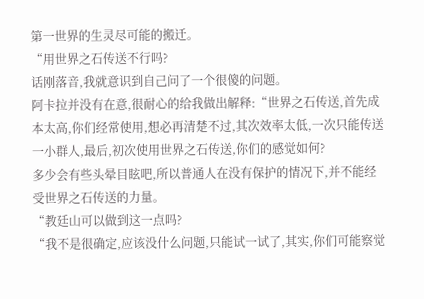第一世界的生灵尽可能的搬迁。
“用世界之石传送不行吗?
话刚落音,我就意识到自己问了一个很傻的问题。
阿卡拉并没有在意,很耐心的给我做出解释:“世界之石传送,首先成本太高,你们经常使用,想必再清楚不过,其次效率太低,一次只能传送一小群人,最后,初次使用世界之石传送,你们的感觉如何?
多少会有些头晕目眩吧,所以普通人在没有保护的情况下,并不能经受世界之石传送的力量。
“教廷山可以做到这一点吗?
“我不是很确定,应该没什么问题,只能试一试了,其实,你们可能察觉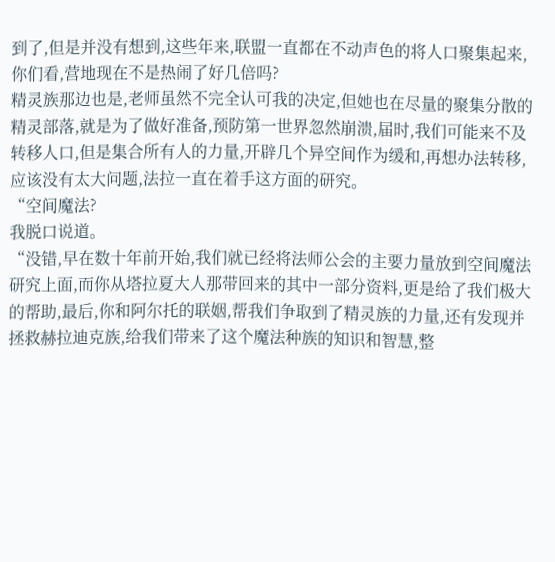到了,但是并没有想到,这些年来,联盟一直都在不动声色的将人口聚集起来,你们看,营地现在不是热闹了好几倍吗?
精灵族那边也是,老师虽然不完全认可我的决定,但她也在尽量的聚集分散的精灵部落,就是为了做好准备,预防第一世界忽然崩溃,届时,我们可能来不及转移人口,但是集合所有人的力量,开辟几个异空间作为缓和,再想办法转移,应该没有太大问题,法拉一直在着手这方面的研究。
“空间魔法?
我脱口说道。
“没错,早在数十年前开始,我们就已经将法师公会的主要力量放到空间魔法研究上面,而你从塔拉夏大人那带回来的其中一部分资料,更是给了我们极大的帮助,最后,你和阿尔托的联姻,帮我们争取到了精灵族的力量,还有发现并拯救赫拉迪克族,给我们带来了这个魔法种族的知识和智慧,整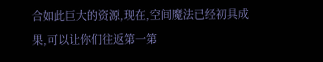合如此巨大的资源,现在,空间魔法已经初具成果,可以让你们往返第一第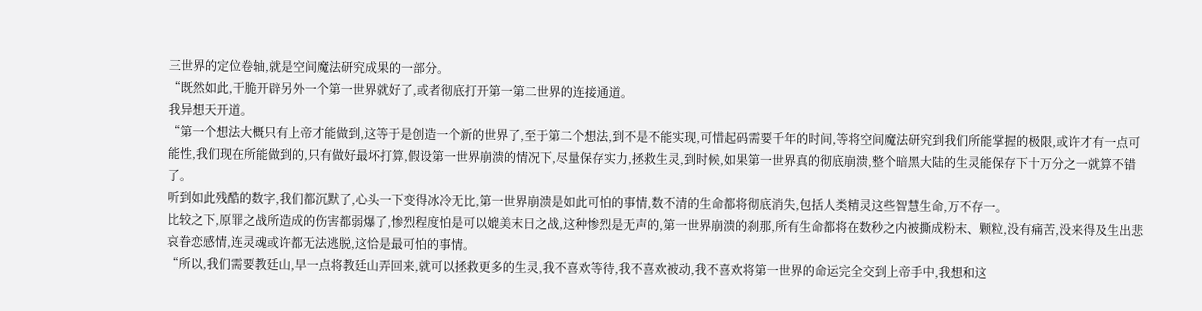三世界的定位卷轴,就是空间魔法研究成果的一部分。
“既然如此,干脆开辟另外一个第一世界就好了,或者彻底打开第一第二世界的连接通道。
我异想天开道。
“第一个想法大概只有上帝才能做到,这等于是创造一个新的世界了,至于第二个想法,到不是不能实现,可惜起码需要千年的时间,等将空间魔法研究到我们所能掌握的极限,或许才有一点可能性,我们现在所能做到的,只有做好最坏打算,假设第一世界崩溃的情况下,尽量保存实力,拯救生灵,到时候,如果第一世界真的彻底崩溃,整个暗黑大陆的生灵能保存下十万分之一就算不错了。
听到如此残酷的数字,我们都沉默了,心头一下变得冰冷无比,第一世界崩溃是如此可怕的事情,数不清的生命都将彻底消失,包括人类精灵这些智慧生命,万不存一。
比较之下,原罪之战所造成的伤害都弱爆了,惨烈程度怕是可以媲美末日之战,这种惨烈是无声的,第一世界崩溃的刹那,所有生命都将在数秒之内被撕成粉末、颗粒,没有痛苦,没来得及生出悲哀眷恋感情,连灵魂或许都无法逃脱,这恰是最可怕的事情。
“所以,我们需要教廷山,早一点将教廷山弄回来,就可以拯救更多的生灵,我不喜欢等待,我不喜欢被动,我不喜欢将第一世界的命运完全交到上帝手中,我想和这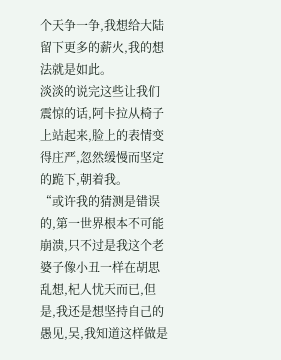个天争一争,我想给大陆留下更多的薪火,我的想法就是如此。
淡淡的说完这些让我们震惊的话,阿卡拉从椅子上站起来,脸上的表情变得庄严,忽然缓慢而坚定的跪下,朝着我。
“或许我的猜测是错误的,第一世界根本不可能崩溃,只不过是我这个老婆子像小丑一样在胡思乱想,杞人忧天而已,但是,我还是想坚持自己的愚见,吴,我知道这样做是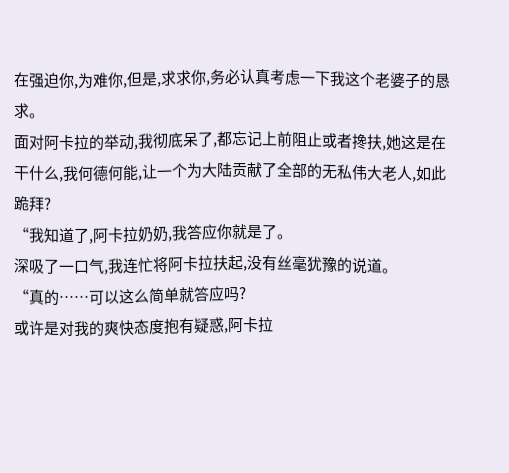在强迫你,为难你,但是,求求你,务必认真考虑一下我这个老婆子的恳求。
面对阿卡拉的举动,我彻底呆了,都忘记上前阻止或者搀扶,她这是在干什么,我何德何能,让一个为大陆贡献了全部的无私伟大老人,如此跪拜?
“我知道了,阿卡拉奶奶,我答应你就是了。
深吸了一口气,我连忙将阿卡拉扶起,没有丝毫犹豫的说道。
“真的……可以这么简单就答应吗?
或许是对我的爽快态度抱有疑惑,阿卡拉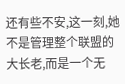还有些不安,这一刻,她不是管理整个联盟的大长老,而是一个无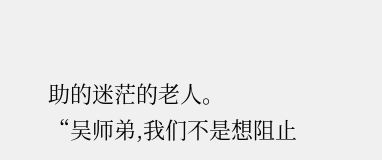助的迷茫的老人。
“吴师弟,我们不是想阻止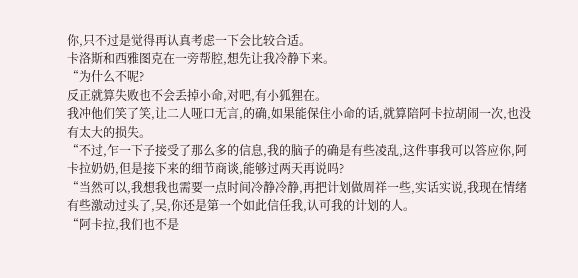你,只不过是觉得再认真考虑一下会比较合适。
卡洛斯和西雅图克在一旁帮腔,想先让我冷静下来。
“为什么不呢?
反正就算失败也不会丢掉小命,对吧,有小狐狸在。
我冲他们笑了笑,让二人哑口无言,的确,如果能保住小命的话,就算陪阿卡拉胡闹一次,也没有太大的损失。
“不过,乍一下子接受了那么多的信息,我的脑子的确是有些凌乱,这件事我可以答应你,阿卡拉奶奶,但是接下来的细节商谈,能够过两天再说吗?
“当然可以,我想我也需要一点时间冷静冷静,再把计划做周祥一些,实话实说,我现在情绪有些激动过头了,吴,你还是第一个如此信任我,认可我的计划的人。
“阿卡拉,我们也不是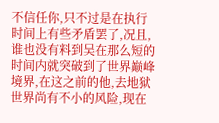不信任你,只不过是在执行时间上有些矛盾罢了,况且,谁也没有料到吴在那么短的时间内就突破到了世界巅峰境界,在这之前的他,去地狱世界尚有不小的风险,现在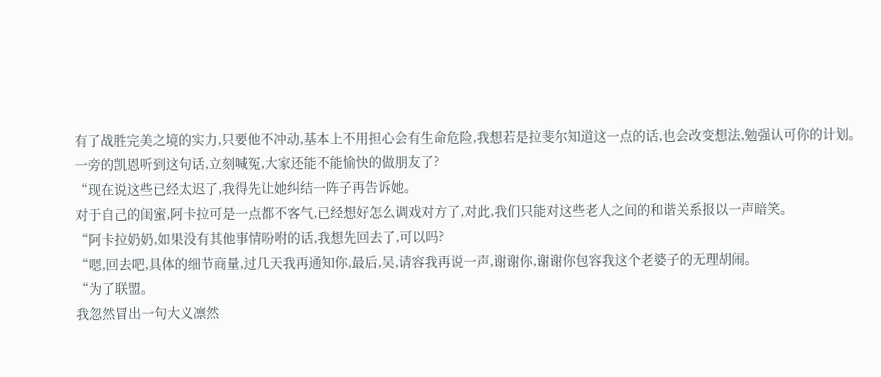有了战胜完美之境的实力,只要他不冲动,基本上不用担心会有生命危险,我想若是拉斐尔知道这一点的话,也会改变想法,勉强认可你的计划。
一旁的凯恩听到这句话,立刻喊冤,大家还能不能愉快的做朋友了?
“现在说这些已经太迟了,我得先让她纠结一阵子再告诉她。
对于自己的闺蜜,阿卡拉可是一点都不客气,已经想好怎么调戏对方了,对此,我们只能对这些老人之间的和谐关系报以一声暗笑。
“阿卡拉奶奶,如果没有其他事情吩咐的话,我想先回去了,可以吗?
“嗯,回去吧,具体的细节商量,过几天我再通知你,最后,吴,请容我再说一声,谢谢你,谢谢你包容我这个老婆子的无理胡闹。
“为了联盟。
我忽然冒出一句大义凛然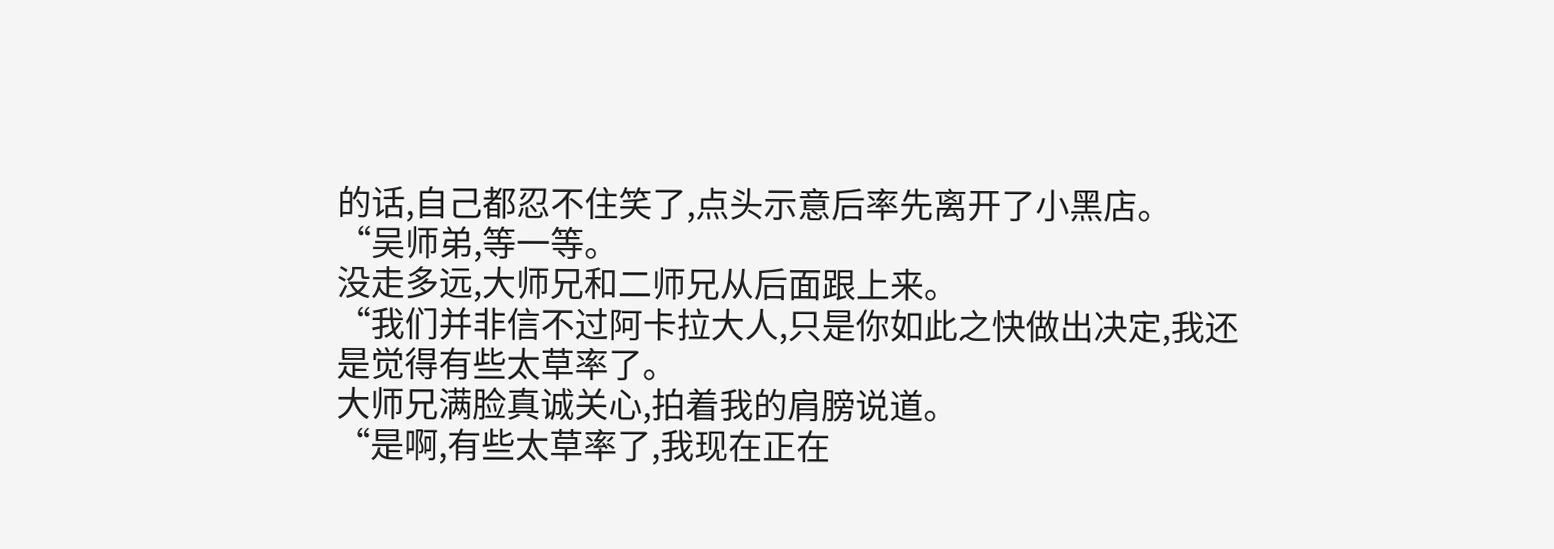的话,自己都忍不住笑了,点头示意后率先离开了小黑店。
“吴师弟,等一等。
没走多远,大师兄和二师兄从后面跟上来。
“我们并非信不过阿卡拉大人,只是你如此之快做出决定,我还是觉得有些太草率了。
大师兄满脸真诚关心,拍着我的肩膀说道。
“是啊,有些太草率了,我现在正在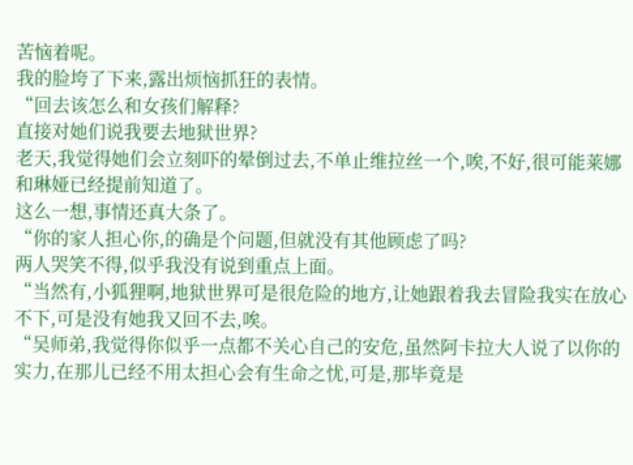苦恼着呢。
我的脸垮了下来,露出烦恼抓狂的表情。
“回去该怎么和女孩们解释?
直接对她们说我要去地狱世界?
老天,我觉得她们会立刻吓的晕倒过去,不单止维拉丝一个,唉,不好,很可能莱娜和琳娅已经提前知道了。
这么一想,事情还真大条了。
“你的家人担心你,的确是个问题,但就没有其他顾虑了吗?
两人哭笑不得,似乎我没有说到重点上面。
“当然有,小狐狸啊,地狱世界可是很危险的地方,让她跟着我去冒险我实在放心不下,可是没有她我又回不去,唉。
“吴师弟,我觉得你似乎一点都不关心自己的安危,虽然阿卡拉大人说了以你的实力,在那儿已经不用太担心会有生命之忧,可是,那毕竟是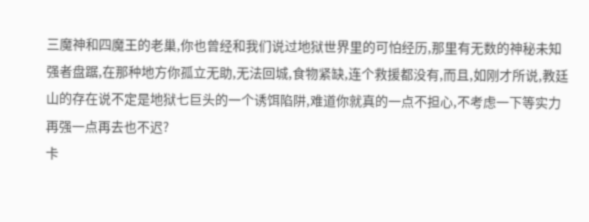三魔神和四魔王的老巢,你也曾经和我们说过地狱世界里的可怕经历,那里有无数的神秘未知强者盘踞,在那种地方你孤立无助,无法回城,食物紧缺,连个救援都没有,而且,如刚才所说,教廷山的存在说不定是地狱七巨头的一个诱饵陷阱,难道你就真的一点不担心,不考虑一下等实力再强一点再去也不迟?
卡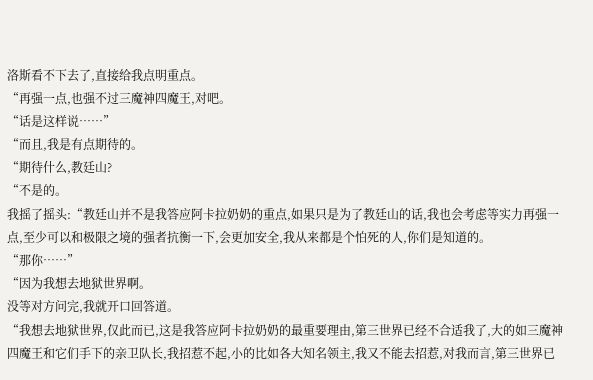洛斯看不下去了,直接给我点明重点。
“再强一点,也强不过三魔神四魔王,对吧。
“话是这样说……”
“而且,我是有点期待的。
“期待什么,教廷山?
“不是的。
我摇了摇头:“教廷山并不是我答应阿卡拉奶奶的重点,如果只是为了教廷山的话,我也会考虑等实力再强一点,至少可以和极限之境的强者抗衡一下,会更加安全,我从来都是个怕死的人,你们是知道的。
“那你……”
“因为我想去地狱世界啊。
没等对方问完,我就开口回答道。
“我想去地狱世界,仅此而已,这是我答应阿卡拉奶奶的最重要理由,第三世界已经不合适我了,大的如三魔神四魔王和它们手下的亲卫队长,我招惹不起,小的比如各大知名领主,我又不能去招惹,对我而言,第三世界已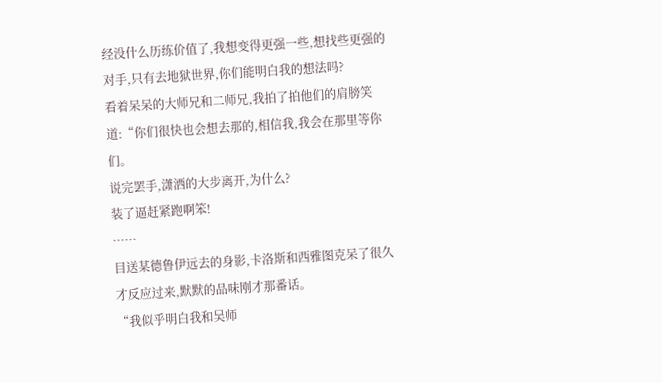经没什么历练价值了,我想变得更强一些,想找些更强的对手,只有去地狱世界,你们能明白我的想法吗?
看着呆呆的大师兄和二师兄,我拍了拍他们的肩膀笑道:“你们很快也会想去那的,相信我,我会在那里等你们。
说完罢手,潇洒的大步离开,为什么?
装了逼赶紧跑啊笨!
……
目送某德鲁伊远去的身影,卡洛斯和西雅图克呆了很久才反应过来,默默的品味刚才那番话。
“我似乎明白我和吴师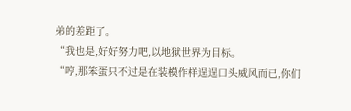弟的差距了。
“我也是,好好努力吧,以地狱世界为目标。
“哼,那笨蛋只不过是在装模作样逞逞口头威风而已,你们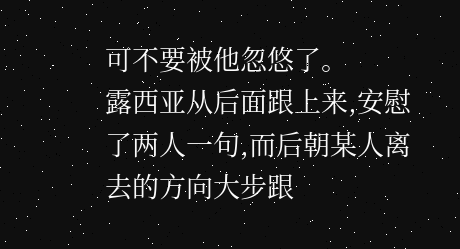可不要被他忽悠了。
露西亚从后面跟上来,安慰了两人一句,而后朝某人离去的方向大步跟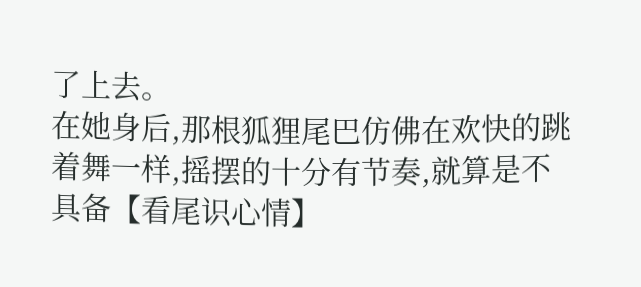了上去。
在她身后,那根狐狸尾巴仿佛在欢快的跳着舞一样,摇摆的十分有节奏,就算是不具备【看尾识心情】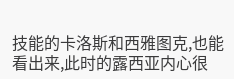技能的卡洛斯和西雅图克,也能看出来,此时的露西亚内心很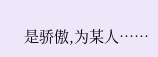是骄傲,为某人……